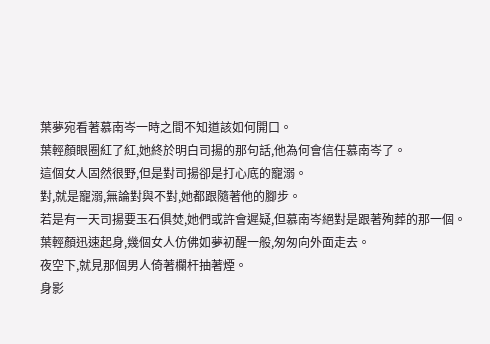葉夢宛看著慕南岑一時之間不知道該如何開口。
葉輕顏眼圈紅了紅,她終於明白司揚的那句話,他為何會信任慕南岑了。
這個女人固然很野,但是對司揚卻是打心底的寵溺。
對,就是寵溺,無論對與不對,她都跟隨著他的腳步。
若是有一天司揚要玉石俱焚,她們或許會遲疑,但慕南岑絕對是跟著殉葬的那一個。
葉輕顏迅速起身,幾個女人仿佛如夢初醒一般,匆匆向外面走去。
夜空下,就見那個男人倚著欄杆抽著煙。
身影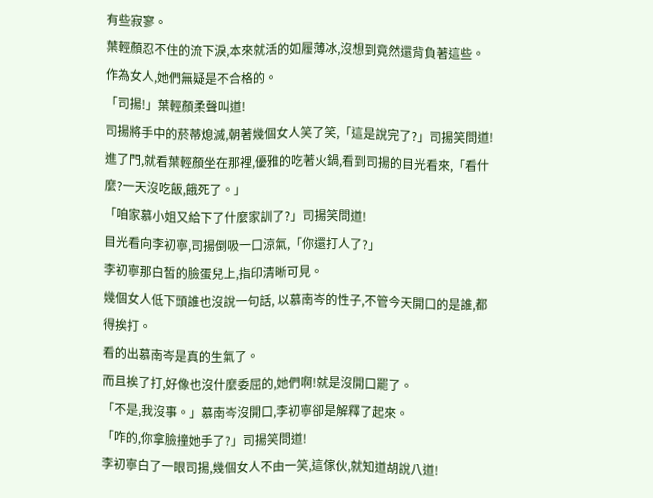有些寂寥。
葉輕顏忍不住的流下淚,本來就活的如履薄冰,沒想到竟然還背負著這些。
作為女人,她們無疑是不合格的。
「司揚!」葉輕顏柔聲叫道!
司揚將手中的菸蒂熄滅,朝著幾個女人笑了笑,「這是說完了?」司揚笑問道!
進了門,就看葉輕顏坐在那裡,優雅的吃著火鍋,看到司揚的目光看來,「看什麼?一天沒吃飯,餓死了。」
「咱家慕小姐又給下了什麼家訓了?」司揚笑問道!
目光看向李初寧,司揚倒吸一口涼氣,「你還打人了?」
李初寧那白皙的臉蛋兒上,指印清晰可見。
幾個女人低下頭誰也沒說一句話, 以慕南岑的性子,不管今天開口的是誰,都得挨打。
看的出慕南岑是真的生氣了。
而且挨了打,好像也沒什麼委屈的,她們啊!就是沒開口罷了。
「不是,我沒事。」慕南岑沒開口,李初寧卻是解釋了起來。
「咋的,你拿臉撞她手了?」司揚笑問道!
李初寧白了一眼司揚,幾個女人不由一笑,這傢伙,就知道胡說八道!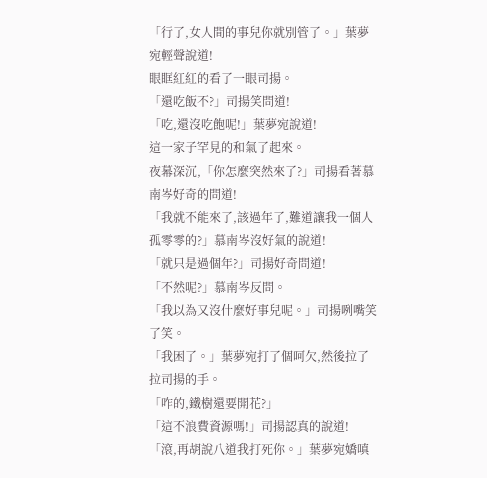「行了,女人間的事兒你就別管了。」葉夢宛輕聲說道!
眼眶紅紅的看了一眼司揚。
「還吃飯不?」司揚笑問道!
「吃,還沒吃飽呢!」葉夢宛說道!
這一家子罕見的和氣了起來。
夜幕深沉,「你怎麼突然來了?」司揚看著慕南岑好奇的問道!
「我就不能來了,該過年了,難道讓我一個人孤零零的?」慕南岑沒好氣的說道!
「就只是過個年?」司揚好奇問道!
「不然呢?」慕南岑反問。
「我以為又沒什麼好事兒呢。」司揚咧嘴笑了笑。
「我困了。」葉夢宛打了個呵欠,然後拉了拉司揚的手。
「咋的,鐵樹還要開花?」
「這不浪費資源嗎!」司揚認真的說道!
「滾,再胡說八道我打死你。」葉夢宛嬌嗔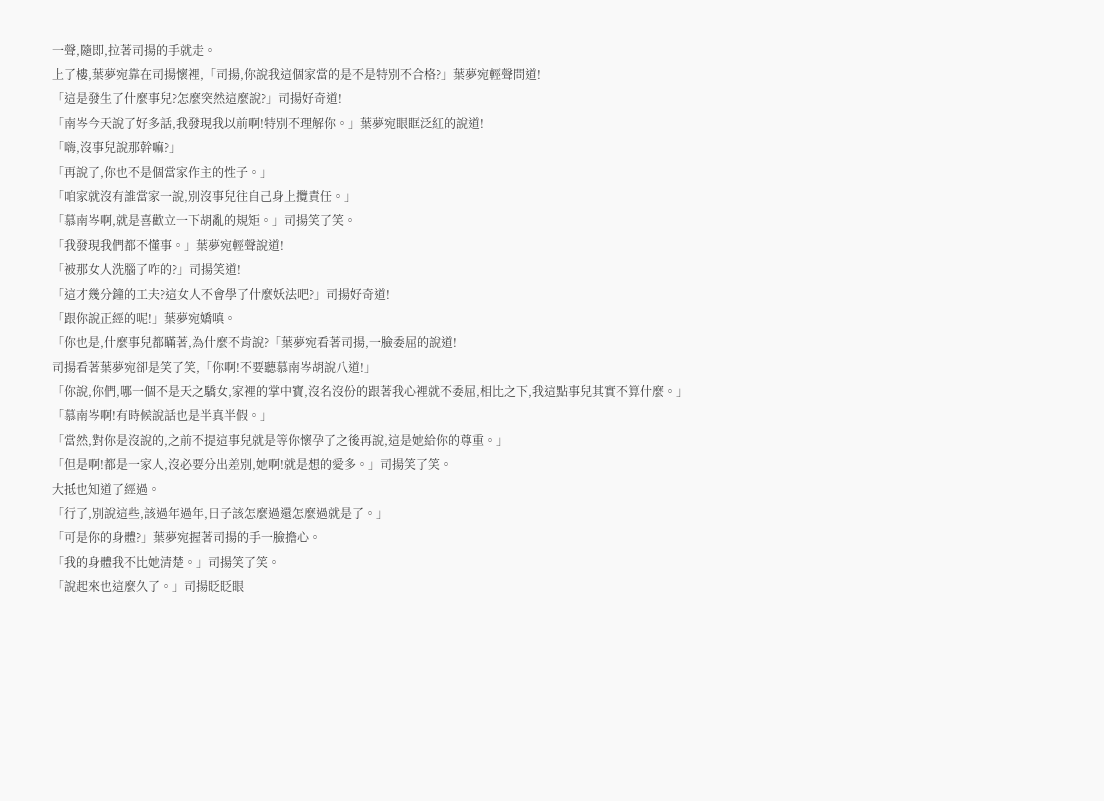一聲,隨即,拉著司揚的手就走。
上了樓,葉夢宛靠在司揚懷裡,「司揚,你說我這個家當的是不是特別不合格?」葉夢宛輕聲問道!
「這是發生了什麼事兒?怎麼突然這麼說?」司揚好奇道!
「南岑今天說了好多話,我發現我以前啊!特別不理解你。」葉夢宛眼眶泛紅的說道!
「嗨,沒事兒說那幹嘛?」
「再說了,你也不是個當家作主的性子。」
「咱家就沒有誰當家一說,別沒事兒往自己身上攬責任。」
「慕南岑啊,就是喜歡立一下胡亂的規矩。」司揚笑了笑。
「我發現我們都不懂事。」葉夢宛輕聲說道!
「被那女人洗腦了咋的?」司揚笑道!
「這才幾分鐘的工夫?這女人不會學了什麼妖法吧?」司揚好奇道!
「跟你說正經的呢!」葉夢宛嬌嗔。
「你也是,什麼事兒都瞞著,為什麼不肯說?「葉夢宛看著司揚,一臉委屈的說道!
司揚看著葉夢宛卻是笑了笑,「你啊!不要聽慕南岑胡說八道!」
「你說,你們,哪一個不是天之驕女,家裡的掌中寶,沒名沒份的跟著我心裡就不委屈,相比之下,我這點事兒其實不算什麼。」
「慕南岑啊!有時候說話也是半真半假。」
「當然,對你是沒說的,之前不提這事兒就是等你懷孕了之後再說,這是她給你的尊重。」
「但是啊!都是一家人,沒必要分出差別,她啊!就是想的愛多。」司揚笑了笑。
大抵也知道了經過。
「行了,別說這些,該過年過年,日子該怎麼過還怎麼過就是了。」
「可是你的身體?」葉夢宛握著司揚的手一臉擔心。
「我的身體我不比她清楚。」司揚笑了笑。
「說起來也這麼久了。」司揚眨眨眼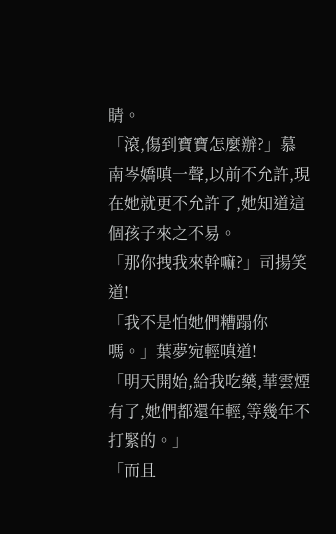睛。
「滾,傷到寶寶怎麼辦?」慕南岑嬌嗔一聲,以前不允許,現在她就更不允許了,她知道這個孩子來之不易。
「那你拽我來幹嘛?」司揚笑道!
「我不是怕她們糟蹋你嗎。」葉夢宛輕嗔道!
「明天開始,給我吃藥,華雲煙有了,她們都還年輕,等幾年不打緊的。」
「而且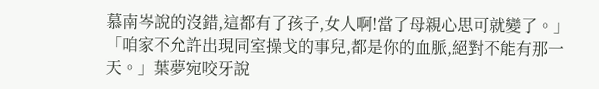慕南岑說的沒錯,這都有了孩子,女人啊!當了母親心思可就變了。」
「咱家不允許出現同室操戈的事兒,都是你的血脈,絕對不能有那一天。」葉夢宛咬牙說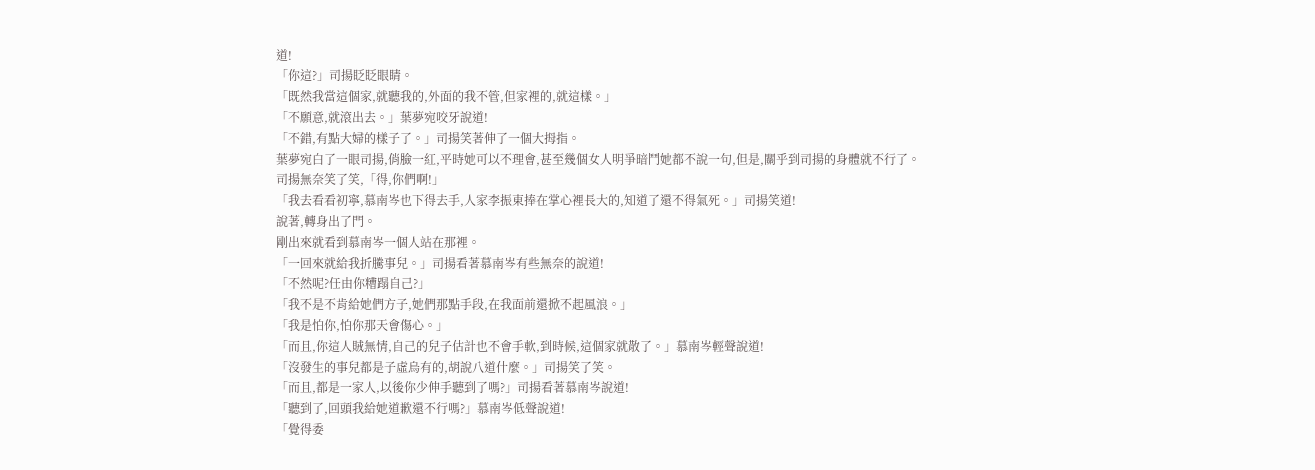道!
「你這?」司揚眨眨眼睛。
「既然我當這個家,就聽我的,外面的我不管,但家裡的,就這樣。」
「不願意,就滾出去。」葉夢宛咬牙說道!
「不錯,有點大婦的樣子了。」司揚笑著伸了一個大拇指。
葉夢宛白了一眼司揚,俏臉一紅,平時她可以不理會,甚至幾個女人明爭暗鬥她都不說一句,但是,關乎到司揚的身體就不行了。
司揚無奈笑了笑,「得,你們啊!」
「我去看看初寧,慕南岑也下得去手,人家李振東捧在掌心裡長大的,知道了還不得氣死。」司揚笑道!
說著,轉身出了門。
剛出來就看到慕南岑一個人站在那裡。
「一回來就給我折騰事兒。」司揚看著慕南岑有些無奈的說道!
「不然呢?任由你糟蹋自己?」
「我不是不肯給她們方子,她們那點手段,在我面前還掀不起風浪。」
「我是怕你,怕你那天會傷心。」
「而且,你這人賊無情,自己的兒子估計也不會手軟,到時候,這個家就散了。」慕南岑輕聲說道!
「沒發生的事兒都是子虛烏有的,胡說八道什麼。」司揚笑了笑。
「而且,都是一家人,以後你少伸手聽到了嗎?」司揚看著慕南岑說道!
「聽到了,回頭我給她道歉還不行嗎?」慕南岑低聲說道!
「覺得委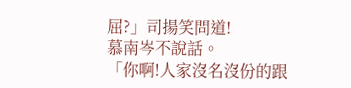屈?」司揚笑問道!
慕南岑不說話。
「你啊!人家沒名沒份的跟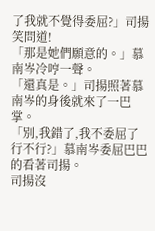了我就不覺得委屈?」司揚笑問道!
「那是她們願意的。」慕南岑冷哼一聲。
「還真是。」司揚照著慕南岑的身後就來了一巴掌。
「別,我錯了,我不委屈了行不行?」慕南岑委屈巴巴的看著司揚。
司揚沒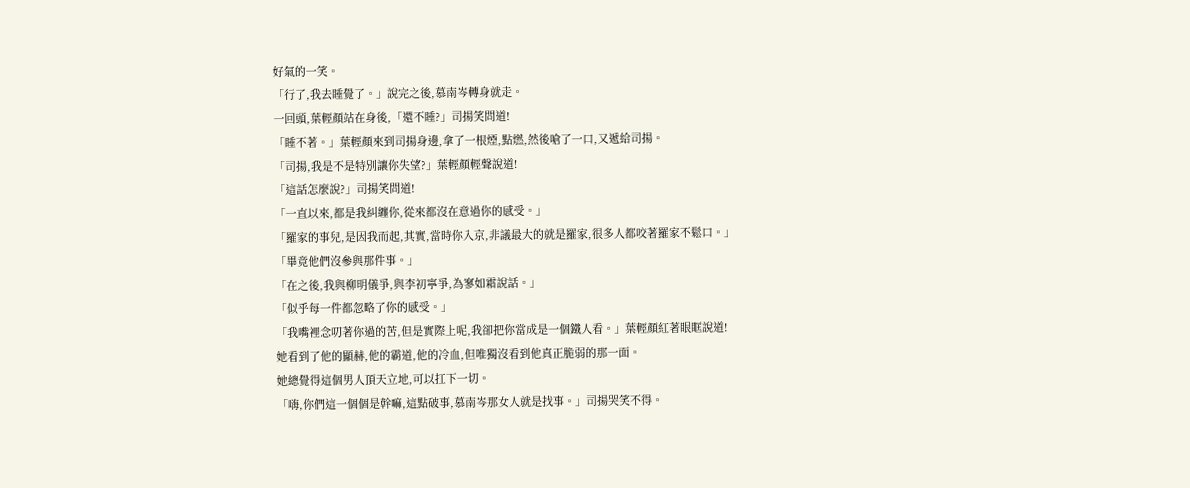好氣的一笑。
「行了,我去睡覺了。」說完之後,慕南岑轉身就走。
一回頭,葉輕顏站在身後,「還不睡?」司揚笑問道!
「睡不著。」葉輕顏來到司揚身邊,拿了一根煙,點燃,然後嗆了一口,又遞給司揚。
「司揚,我是不是特別讓你失望?」葉輕顏輕聲說道!
「這話怎麼說?」司揚笑問道!
「一直以來,都是我糾纏你,從來都沒在意過你的感受。」
「羅家的事兒,是因我而起,其實,當時你入京,非議最大的就是羅家,很多人都咬著羅家不鬆口。」
「畢竟他們沒參與那件事。」
「在之後,我與柳明儀爭,與李初寧爭,為寥如霜說話。」
「似乎每一件都忽略了你的感受。」
「我嘴裡念叨著你過的苦,但是實際上呢,我卻把你當成是一個鐵人看。」葉輕顏紅著眼眶說道!
她看到了他的顯赫,他的霸道,他的冷血,但唯獨沒看到他真正脆弱的那一面。
她總覺得這個男人頂天立地,可以扛下一切。
「嗨,你們這一個個是幹嘛,這點破事,慕南岑那女人就是找事。」司揚哭笑不得。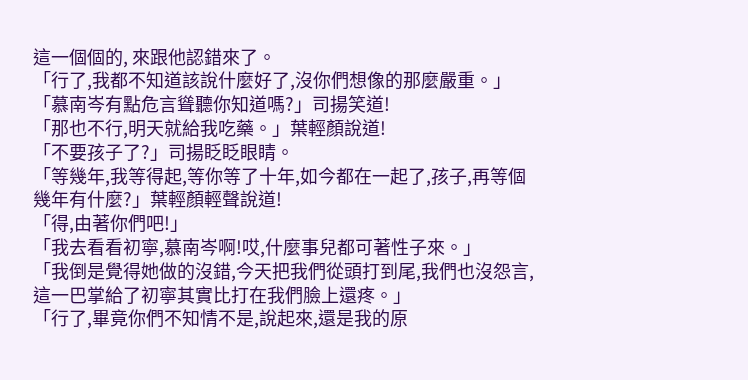這一個個的, 來跟他認錯來了。
「行了,我都不知道該說什麼好了,沒你們想像的那麼嚴重。」
「慕南岑有點危言聳聽你知道嗎?」司揚笑道!
「那也不行,明天就給我吃藥。」葉輕顏說道!
「不要孩子了?」司揚眨眨眼睛。
「等幾年,我等得起,等你等了十年,如今都在一起了,孩子,再等個幾年有什麼?」葉輕顏輕聲說道!
「得,由著你們吧!」
「我去看看初寧,慕南岑啊!哎,什麼事兒都可著性子來。」
「我倒是覺得她做的沒錯,今天把我們從頭打到尾,我們也沒怨言,這一巴掌給了初寧其實比打在我們臉上還疼。」
「行了,畢竟你們不知情不是,說起來,還是我的原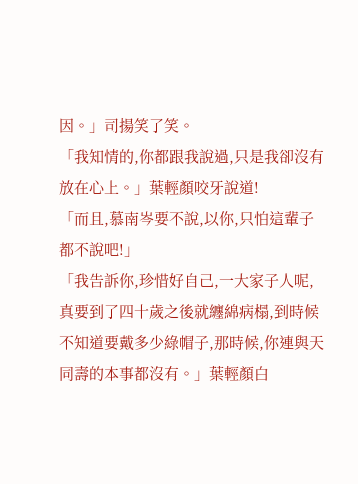因。」司揚笑了笑。
「我知情的,你都跟我說過,只是我卻沒有放在心上。」葉輕顏咬牙說道!
「而且,慕南岑要不說,以你,只怕這輩子都不說吧!」
「我告訴你,珍惜好自己,一大家子人呢,真要到了四十歲之後就纏綿病榻,到時候不知道要戴多少綠帽子,那時候,你連與天同壽的本事都沒有。」葉輕顏白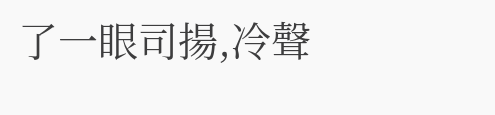了一眼司揚,冷聲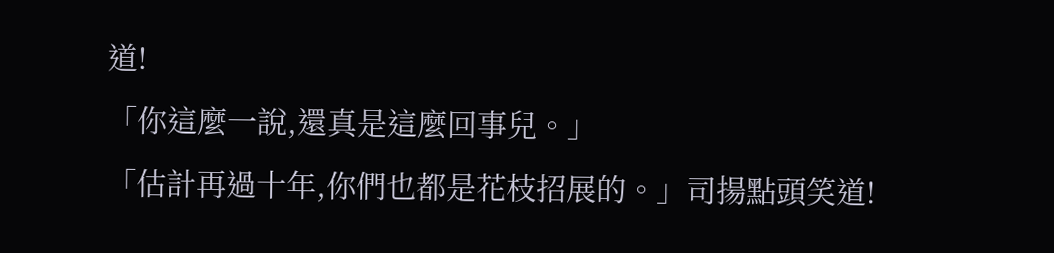道!
「你這麼一說,還真是這麼回事兒。」
「估計再過十年,你們也都是花枝招展的。」司揚點頭笑道!